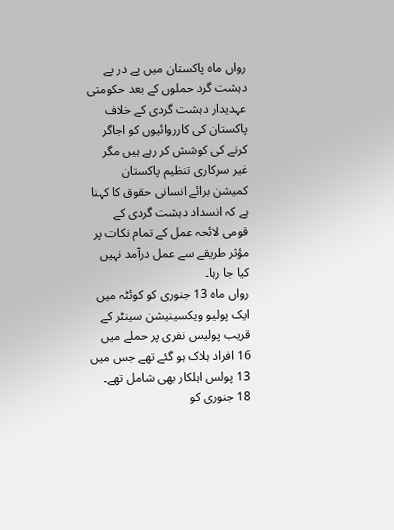رواں ماہ پاکستان میں پے در پے دہشت گرد حملوں کے بعد حکومتی عہدیدار دہشت گردی کے خلاف پاکستان کی کارروائیوں کو اجاگر کرنے کی کوشش کر رہے ہیں مگر غیر سرکاری تنظیم پاکستان کمیشن برائے انسانی حقوق کا کہنا ہے کہ انسداد دہشت گردی کے قومی لائحہ عمل کے تمام نکات پر مؤثر طریقے سے عمل درآمد نہیں کیا جا رہا۔
رواں ماہ 13 جنوری کو کوئٹہ میں ایک پولیو ویکسینیشن سینٹر کے قریب پولیس نفری پر حملے میں 16 افراد ہلاک ہو گئے تھے جس میں 13 پولس اہلکار بھی شامل تھے۔ 18 جنوری کو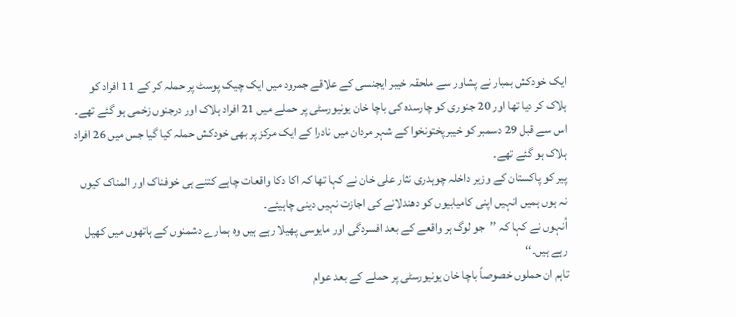ایک خودکش بمبار نے پشاور سے ملحقہ خیبر ایجنسی کے علاقے جمرود میں ایک چیک پوسٹ پر حملہ کر کے 11 افراد کو ہلاک کر دیا تھا اور 20 جنوری کو چارسدہ کی باچا خان یونیورسٹی پر حملے میں 21 افراد ہلاک اور درجنوں زخمی ہو گئے تھے۔
اس سے قبل 29 دسمبر کو خیبرپختونخوا کے شہر مردان میں نادرا کے ایک مرکز پر بھی خودکش حملہ کیا گیا جس میں 26 افراد ہلاک ہو گئے تھے۔
پیر کو پاکستان کے وزیر داخلہ چوہدری نثار علی خان نے کہا تھا کہ اکا دکا واقعات چاہے کتنے ہی خوفناک اور المناک کیوں نہ ہوں ہمیں انہیں اپنی کامیابیوں کو دھندلانے کی اجازت نہیں دینی چاہیئے۔
اُنہوں نے کہا کہ ’’جو لوگ ہر واقعے کے بعد افسردگی اور مایوسی پھیلا رہے ہیں وہ ہمارے دشمنوں کے ہاتھوں میں کھیل رہے ہیں۔‘‘
تاہم ان حملوں خصوصاً باچا خان یونیورسٹی پر حملے کے بعد عوام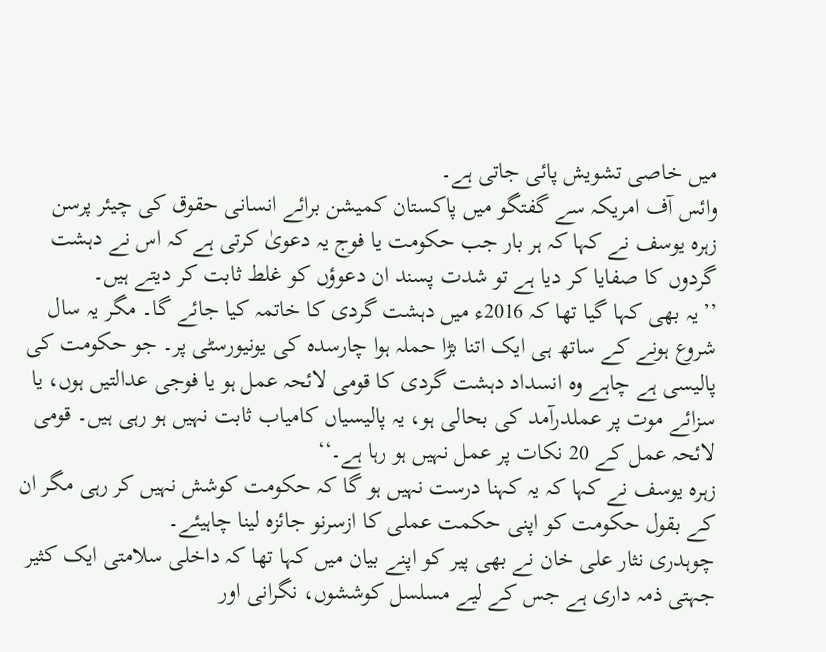میں خاصی تشویش پائی جاتی ہے۔
وائس آف امریکہ سے گفتگو میں پاکستان کمیشن برائے انسانی حقوق کی چیئر پرسن زہرہ یوسف نے کہا کہ ہر بار جب حکومت یا فوج یہ دعویٰ کرتی ہے کہ اس نے دہشت گردوں کا صفایا کر دیا ہے تو شدت پسند ان دعوؤں کو غلط ثابت کر دیتے ہیں۔
’’یہ بھی کہا گیا تھا کہ 2016ء میں دہشت گردی کا خاتمہ کیا جائے گا۔ مگر یہ سال شروع ہونے کے ساتھ ہی ایک اتنا بڑا حملہ ہوا چارسدہ کی یونیورسٹی پر۔ جو حکومت کی پالیسی ہے چاہے وہ انسداد دہشت گردی کا قومی لائحہ عمل ہو یا فوجی عدالتیں ہوں، یا سزائے موت پر عملدرآمد کی بحالی ہو، یہ پالیسیاں کامیاب ثابت نہیں ہو رہی ہیں۔ قومی لائحہ عمل کے 20 نکات پر عمل نہیں ہو رہا ہے۔‘‘
زہرہ یوسف نے کہا کہ یہ کہنا درست نہیں ہو گا کہ حکومت کوشش نہیں کر رہی مگر ان کے بقول حکومت کو اپنی حکمت عملی کا ازسرنو جائزہ لینا چاہیئے۔
چوہدری نثار علی خان نے بھی پیر کو اپنے بیان میں کہا تھا کہ داخلی سلامتی ایک کثیر جہتی ذمہ داری ہے جس کے لیے مسلسل کوششوں، نگرانی اور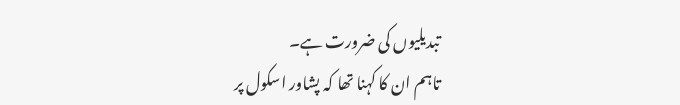تبدیلیوں کی ضرورت ہے۔
تاہم ان کا کہنا تھا کہ پشاور اسکول پر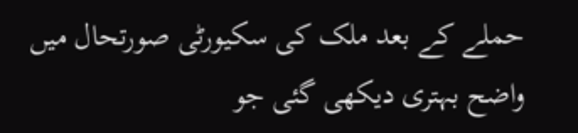حملے کے بعد ملک کی سکیورٹی صورتحال میں واضح بہتری دیکھی گئی جو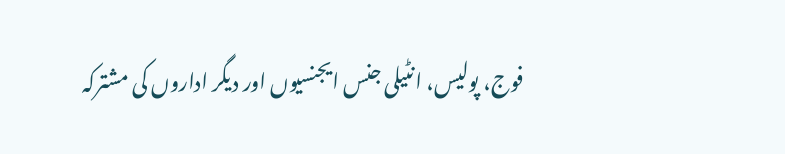فوج، پولیس، انٹیلی جنس ایجنسیوں اور دیگر اداروں کی مشترکہ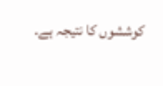کوششوں کا نتیجہ ہے۔